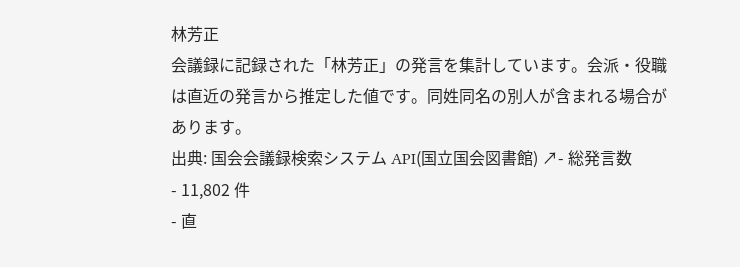林芳正
会議録に記録された「林芳正」の発言を集計しています。会派・役職は直近の発言から推定した値です。同姓同名の別人が含まれる場合があります。
出典: 国会会議録検索システム API(国立国会図書館) ↗- 総発言数
- 11,802 件
- 直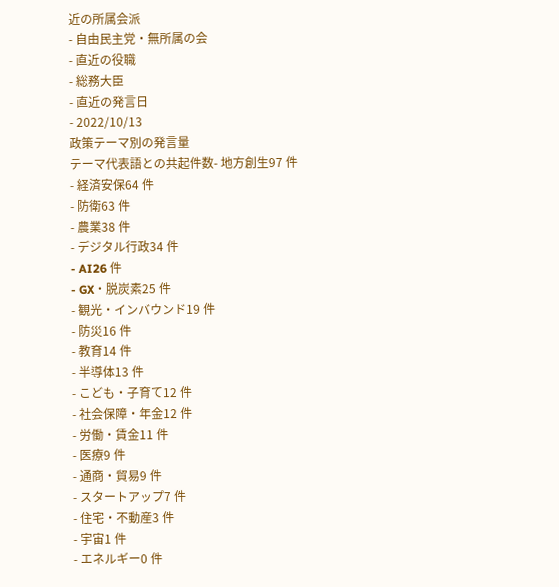近の所属会派
- 自由民主党・無所属の会
- 直近の役職
- 総務大臣
- 直近の発言日
- 2022/10/13
政策テーマ別の発言量
テーマ代表語との共起件数- 地方創生97 件
- 経済安保64 件
- 防衛63 件
- 農業38 件
- デジタル行政34 件
- AI26 件
- GX・脱炭素25 件
- 観光・インバウンド19 件
- 防災16 件
- 教育14 件
- 半導体13 件
- こども・子育て12 件
- 社会保障・年金12 件
- 労働・賃金11 件
- 医療9 件
- 通商・貿易9 件
- スタートアップ7 件
- 住宅・不動産3 件
- 宇宙1 件
- エネルギー0 件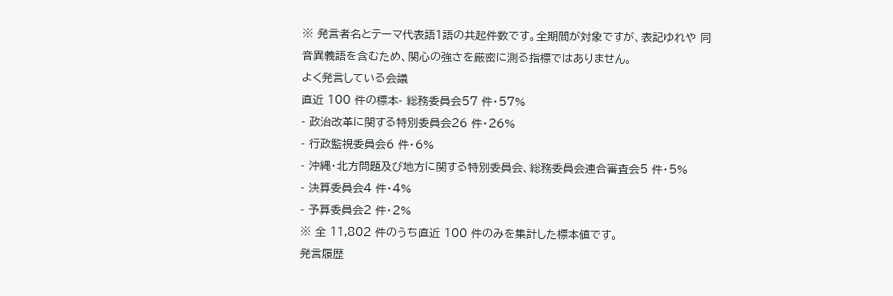※ 発言者名とテーマ代表語1語の共起件数です。全期間が対象ですが、表記ゆれや 同音異義語を含むため、関心の強さを厳密に測る指標ではありません。
よく発言している会議
直近 100 件の標本- 総務委員会57 件・57%
- 政治改革に関する特別委員会26 件・26%
- 行政監視委員会6 件・6%
- 沖縄・北方問題及び地方に関する特別委員会、総務委員会連合審査会5 件・5%
- 決算委員会4 件・4%
- 予算委員会2 件・2%
※ 全 11,802 件のうち直近 100 件のみを集計した標本値です。
発言履歴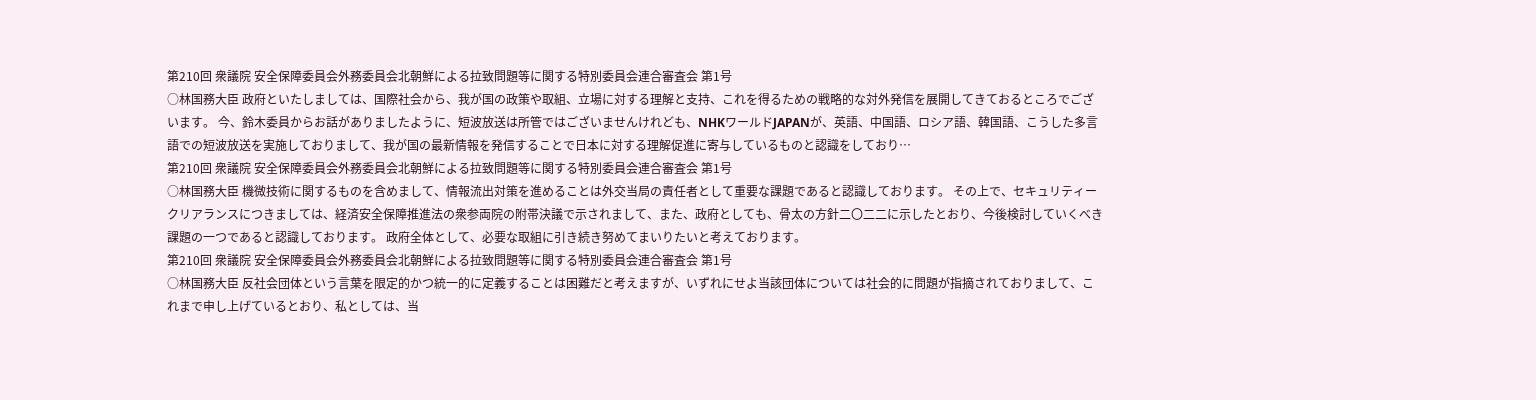第210回 衆議院 安全保障委員会外務委員会北朝鮮による拉致問題等に関する特別委員会連合審査会 第1号
○林国務大臣 政府といたしましては、国際社会から、我が国の政策や取組、立場に対する理解と支持、これを得るための戦略的な対外発信を展開してきておるところでございます。 今、鈴木委員からお話がありましたように、短波放送は所管ではございませんけれども、NHKワールドJAPANが、英語、中国語、ロシア語、韓国語、こうした多言語での短波放送を実施しておりまして、我が国の最新情報を発信することで日本に対する理解促進に寄与しているものと認識をしており…
第210回 衆議院 安全保障委員会外務委員会北朝鮮による拉致問題等に関する特別委員会連合審査会 第1号
○林国務大臣 機微技術に関するものを含めまして、情報流出対策を進めることは外交当局の責任者として重要な課題であると認識しております。 その上で、セキュリティークリアランスにつきましては、経済安全保障推進法の衆参両院の附帯決議で示されまして、また、政府としても、骨太の方針二〇二二に示したとおり、今後検討していくべき課題の一つであると認識しております。 政府全体として、必要な取組に引き続き努めてまいりたいと考えております。
第210回 衆議院 安全保障委員会外務委員会北朝鮮による拉致問題等に関する特別委員会連合審査会 第1号
○林国務大臣 反社会団体という言葉を限定的かつ統一的に定義することは困難だと考えますが、いずれにせよ当該団体については社会的に問題が指摘されておりまして、これまで申し上げているとおり、私としては、当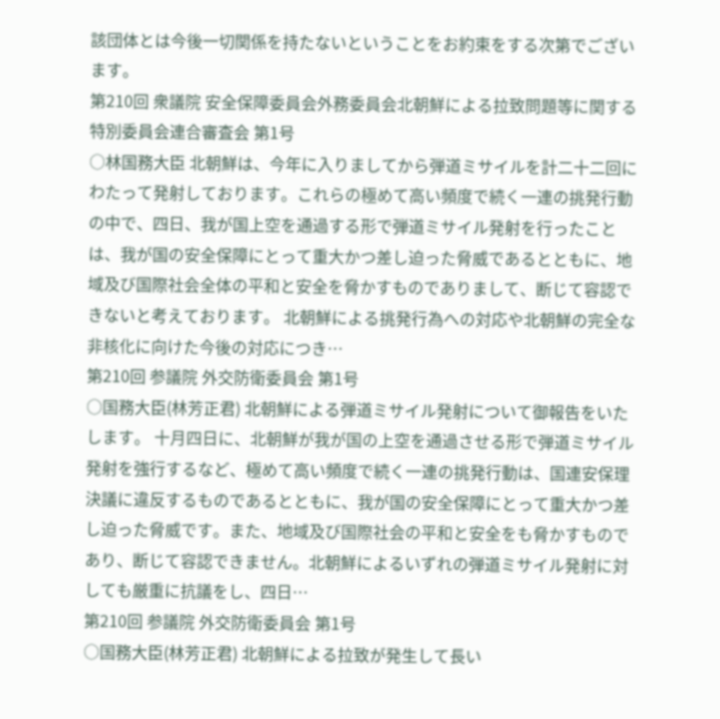該団体とは今後一切関係を持たないということをお約束をする次第でございます。
第210回 衆議院 安全保障委員会外務委員会北朝鮮による拉致問題等に関する特別委員会連合審査会 第1号
○林国務大臣 北朝鮮は、今年に入りましてから弾道ミサイルを計二十二回にわたって発射しております。これらの極めて高い頻度で続く一連の挑発行動の中で、四日、我が国上空を通過する形で弾道ミサイル発射を行ったことは、我が国の安全保障にとって重大かつ差し迫った脅威であるとともに、地域及び国際社会全体の平和と安全を脅かすものでありまして、断じて容認できないと考えております。 北朝鮮による挑発行為への対応や北朝鮮の完全な非核化に向けた今後の対応につき…
第210回 参議院 外交防衛委員会 第1号
○国務大臣(林芳正君) 北朝鮮による弾道ミサイル発射について御報告をいたします。 十月四日に、北朝鮮が我が国の上空を通過させる形で弾道ミサイル発射を強行するなど、極めて高い頻度で続く一連の挑発行動は、国連安保理決議に違反するものであるとともに、我が国の安全保障にとって重大かつ差し迫った脅威です。また、地域及び国際社会の平和と安全をも脅かすものであり、断じて容認できません。北朝鮮によるいずれの弾道ミサイル発射に対しても厳重に抗議をし、四日…
第210回 参議院 外交防衛委員会 第1号
○国務大臣(林芳正君) 北朝鮮による拉致が発生して長い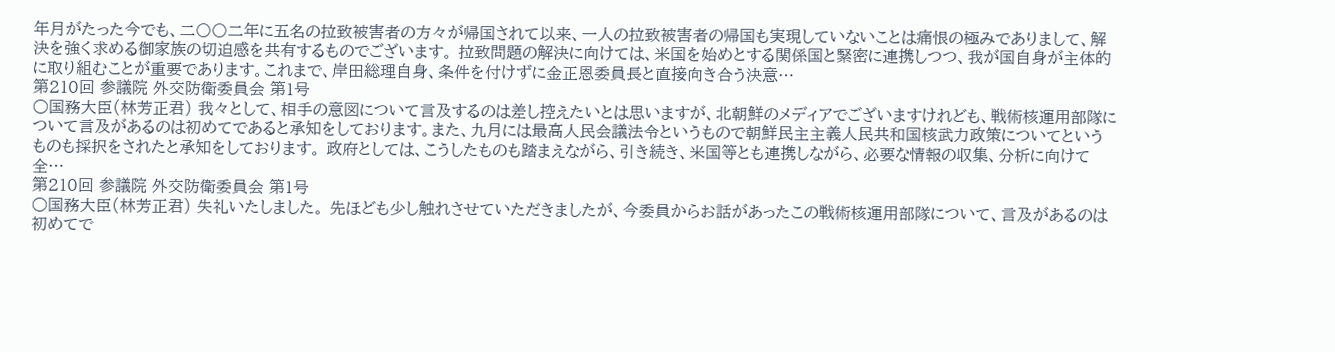年月がたった今でも、二〇〇二年に五名の拉致被害者の方々が帰国されて以来、一人の拉致被害者の帰国も実現していないことは痛恨の極みでありまして、解決を強く求める御家族の切迫感を共有するものでございます。 拉致問題の解決に向けては、米国を始めとする関係国と緊密に連携しつつ、我が国自身が主体的に取り組むことが重要であります。これまで、岸田総理自身、条件を付けずに金正恩委員長と直接向き合う決意…
第210回 参議院 外交防衛委員会 第1号
○国務大臣(林芳正君) 我々として、相手の意図について言及するのは差し控えたいとは思いますが、北朝鮮のメディアでございますけれども、戦術核運用部隊について言及があるのは初めてであると承知をしております。また、九月には最高人民会議法令というもので朝鮮民主主義人民共和国核武力政策についてというものも採択をされたと承知をしております。 政府としては、こうしたものも踏まえながら、引き続き、米国等とも連携しながら、必要な情報の収集、分析に向けて全…
第210回 参議院 外交防衛委員会 第1号
○国務大臣(林芳正君) 失礼いたしました。 先ほども少し触れさせていただきましたが、今委員からお話があったこの戦術核運用部隊について、言及があるのは初めてで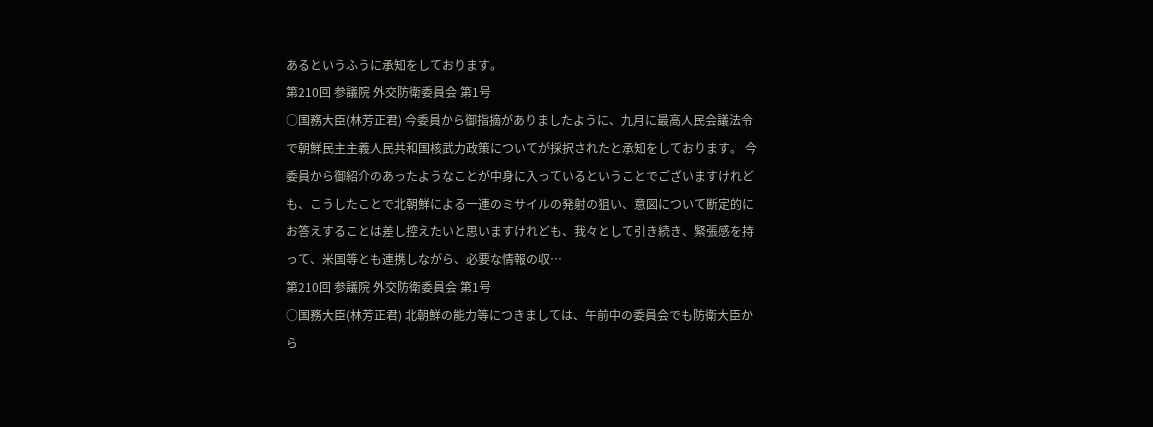あるというふうに承知をしております。
第210回 参議院 外交防衛委員会 第1号
○国務大臣(林芳正君) 今委員から御指摘がありましたように、九月に最高人民会議法令で朝鮮民主主義人民共和国核武力政策についてが採択されたと承知をしております。 今委員から御紹介のあったようなことが中身に入っているということでございますけれども、こうしたことで北朝鮮による一連のミサイルの発射の狙い、意図について断定的にお答えすることは差し控えたいと思いますけれども、我々として引き続き、緊張感を持って、米国等とも連携しながら、必要な情報の収…
第210回 参議院 外交防衛委員会 第1号
○国務大臣(林芳正君) 北朝鮮の能力等につきましては、午前中の委員会でも防衛大臣から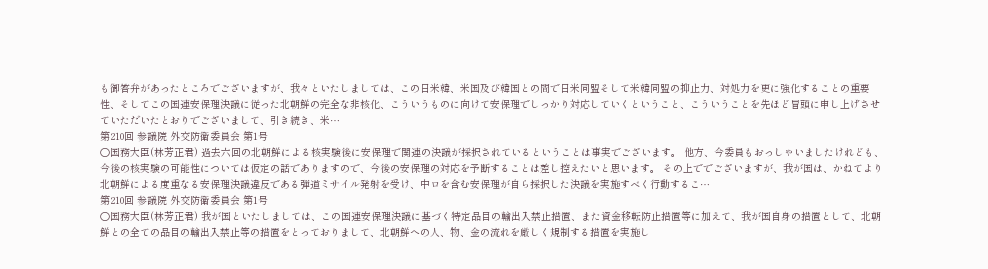も御答弁があったところでございますが、我々といたしましては、この日米韓、米国及び韓国との間で日米同盟そして米韓同盟の抑止力、対処力を更に強化することの重要性、そしてこの国連安保理決議に従った北朝鮮の完全な非核化、こういうものに向けて安保理でしっかり対応していくということ、こういうことを先ほど冒頭に申し上げさせていただいたとおりでございまして、引き続き、米…
第210回 参議院 外交防衛委員会 第1号
○国務大臣(林芳正君) 過去六回の北朝鮮による核実験後に安保理で関連の決議が採択されているということは事実でございます。 他方、今委員もおっしゃいましたけれども、今後の核実験の可能性については仮定の話でありますので、今後の安保理の対応を予断することは差し控えたいと思います。 その上ででございますが、我が国は、かねてより北朝鮮による度重なる安保理決議違反である弾道ミサイル発射を受け、中ロを含む安保理が自ら採択した決議を実施すべく行動するこ…
第210回 参議院 外交防衛委員会 第1号
○国務大臣(林芳正君) 我が国といたしましては、この国連安保理決議に基づく特定品目の輸出入禁止措置、また資金移転防止措置等に加えて、我が国自身の措置として、北朝鮮との全ての品目の輸出入禁止等の措置をとっておりまして、北朝鮮への人、物、金の流れを厳しく規制する措置を実施し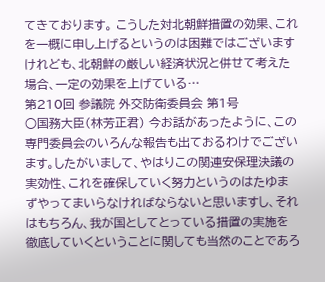てきております。 こうした対北朝鮮措置の効果、これを一概に申し上げるというのは困難ではございますけれども、北朝鮮の厳しい経済状況と併せて考えた場合、一定の効果を上げている…
第210回 参議院 外交防衛委員会 第1号
○国務大臣(林芳正君) 今お話があったように、この専門委員会のいろんな報告も出ておるわけでございます。したがいまして、やはりこの関連安保理決議の実効性、これを確保していく努力というのはたゆまずやってまいらなければならないと思いますし、それはもちろん、我が国としてとっている措置の実施を徹底していくということに関しても当然のことであろ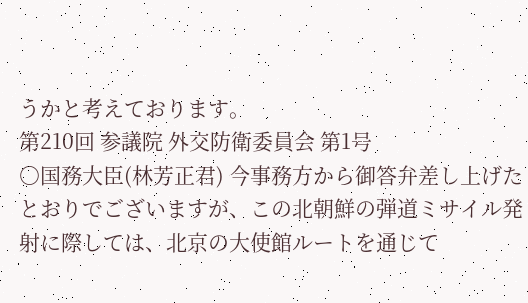うかと考えております。
第210回 参議院 外交防衛委員会 第1号
○国務大臣(林芳正君) 今事務方から御答弁差し上げたとおりでございますが、この北朝鮮の弾道ミサイル発射に際しては、北京の大使館ルートを通じて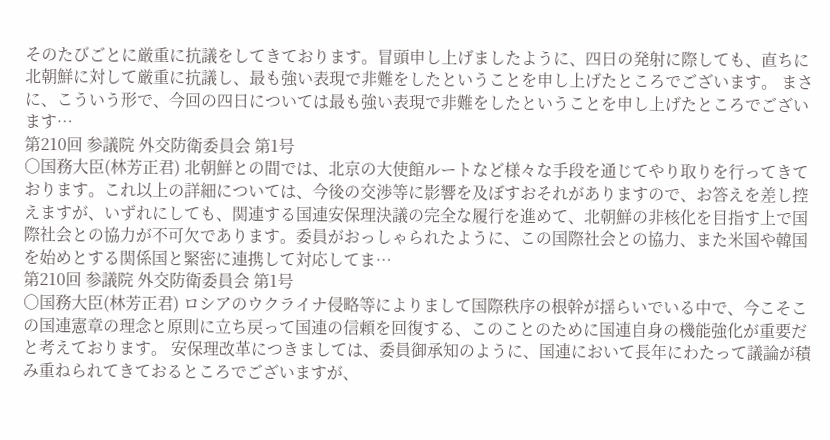そのたびごとに厳重に抗議をしてきております。冒頭申し上げましたように、四日の発射に際しても、直ちに北朝鮮に対して厳重に抗議し、最も強い表現で非難をしたということを申し上げたところでございます。 まさに、こういう形で、今回の四日については最も強い表現で非難をしたということを申し上げたところでございます…
第210回 参議院 外交防衛委員会 第1号
○国務大臣(林芳正君) 北朝鮮との間では、北京の大使館ルートなど様々な手段を通じてやり取りを行ってきております。これ以上の詳細については、今後の交渉等に影響を及ぼすおそれがありますので、お答えを差し控えますが、いずれにしても、関連する国連安保理決議の完全な履行を進めて、北朝鮮の非核化を目指す上で国際社会との協力が不可欠であります。委員がおっしゃられたように、この国際社会との協力、また米国や韓国を始めとする関係国と緊密に連携して対応してま…
第210回 参議院 外交防衛委員会 第1号
○国務大臣(林芳正君) ロシアのウクライナ侵略等によりまして国際秩序の根幹が揺らいでいる中で、今こそこの国連憲章の理念と原則に立ち戻って国連の信頼を回復する、このことのために国連自身の機能強化が重要だと考えております。 安保理改革につきましては、委員御承知のように、国連において長年にわたって議論が積み重ねられてきておるところでございますが、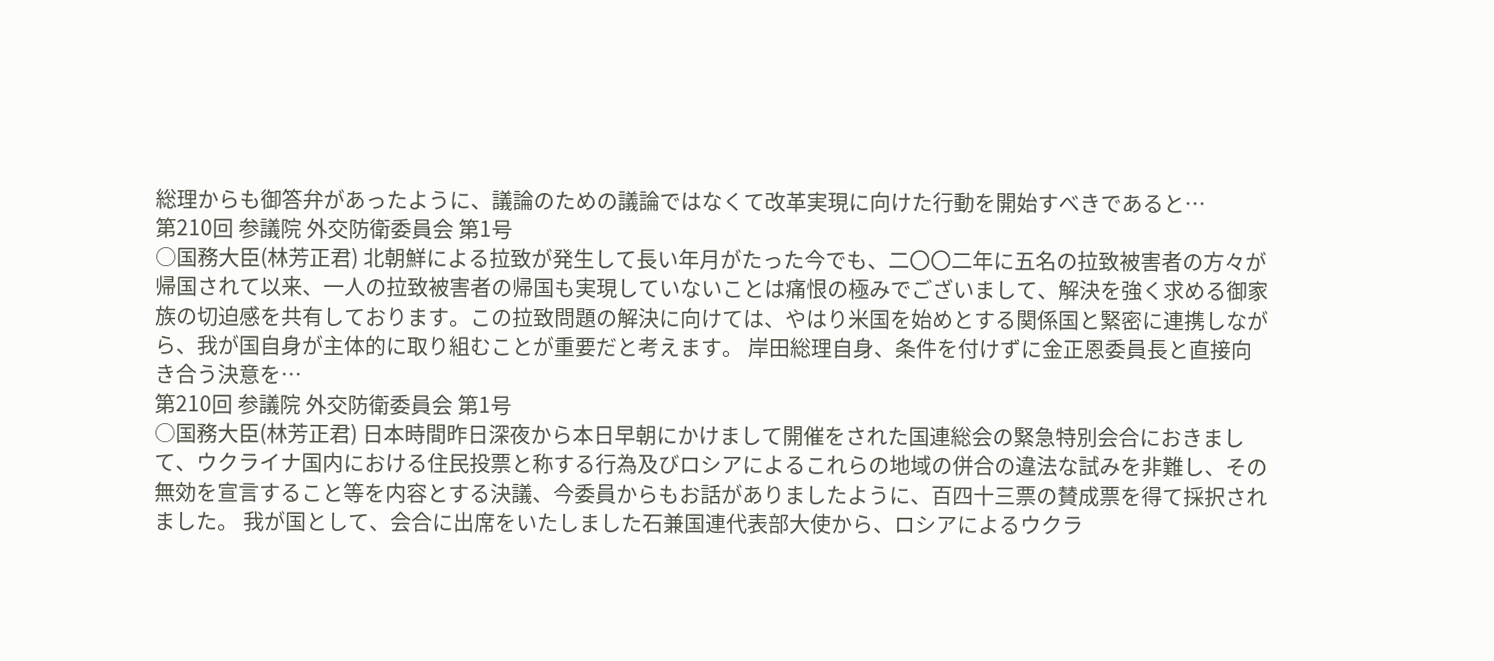総理からも御答弁があったように、議論のための議論ではなくて改革実現に向けた行動を開始すべきであると…
第210回 参議院 外交防衛委員会 第1号
○国務大臣(林芳正君) 北朝鮮による拉致が発生して長い年月がたった今でも、二〇〇二年に五名の拉致被害者の方々が帰国されて以来、一人の拉致被害者の帰国も実現していないことは痛恨の極みでございまして、解決を強く求める御家族の切迫感を共有しております。この拉致問題の解決に向けては、やはり米国を始めとする関係国と緊密に連携しながら、我が国自身が主体的に取り組むことが重要だと考えます。 岸田総理自身、条件を付けずに金正恩委員長と直接向き合う決意を…
第210回 参議院 外交防衛委員会 第1号
○国務大臣(林芳正君) 日本時間昨日深夜から本日早朝にかけまして開催をされた国連総会の緊急特別会合におきまして、ウクライナ国内における住民投票と称する行為及びロシアによるこれらの地域の併合の違法な試みを非難し、その無効を宣言すること等を内容とする決議、今委員からもお話がありましたように、百四十三票の賛成票を得て採択されました。 我が国として、会合に出席をいたしました石兼国連代表部大使から、ロシアによるウクラ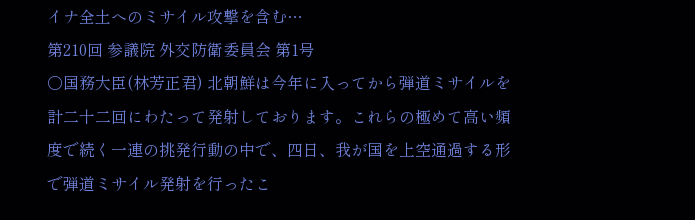イナ全土へのミサイル攻撃を含む…
第210回 参議院 外交防衛委員会 第1号
○国務大臣(林芳正君) 北朝鮮は今年に入ってから弾道ミサイルを計二十二回にわたって発射しております。これらの極めて高い頻度で続く一連の挑発行動の中で、四日、我が国を上空通過する形で弾道ミサイル発射を行ったこ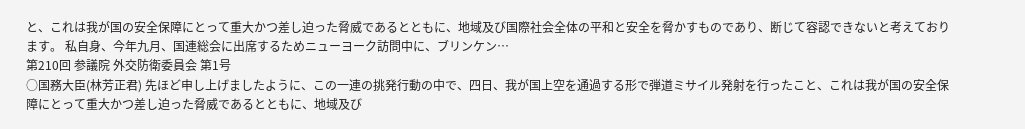と、これは我が国の安全保障にとって重大かつ差し迫った脅威であるとともに、地域及び国際社会全体の平和と安全を脅かすものであり、断じて容認できないと考えております。 私自身、今年九月、国連総会に出席するためニューヨーク訪問中に、ブリンケン…
第210回 参議院 外交防衛委員会 第1号
○国務大臣(林芳正君) 先ほど申し上げましたように、この一連の挑発行動の中で、四日、我が国上空を通過する形で弾道ミサイル発射を行ったこと、これは我が国の安全保障にとって重大かつ差し迫った脅威であるとともに、地域及び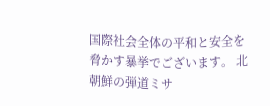国際社会全体の平和と安全を脅かす暴挙でございます。 北朝鮮の弾道ミサ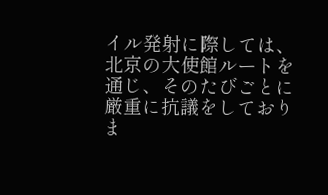イル発射に際しては、北京の大使館ルートを通じ、そのたびごとに厳重に抗議をしておりま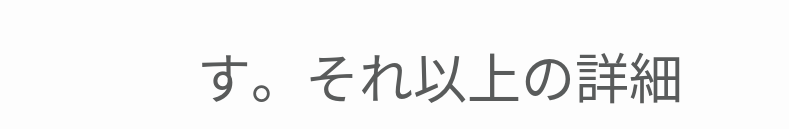す。それ以上の詳細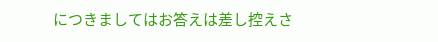につきましてはお答えは差し控えさ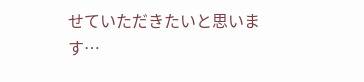せていただきたいと思います…